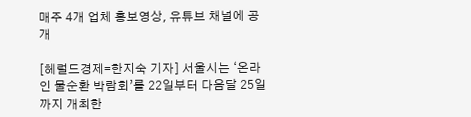매주 4개 업체 홍보영상, 유튜브 채널에 공개

[헤럴드경제=한지숙 기자] 서울시는 ‘온라인 물순환 박람회’를 22일부터 다음달 25일까지 개최한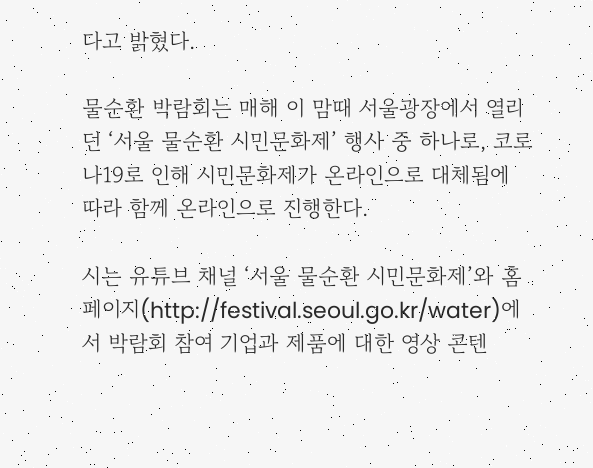다고 밝혔다.

물순환 박람회는 매해 이 맘때 서울광장에서 열리던 ‘서울 물순환 시민문화제’ 행사 중 하나로, 코로나19로 인해 시민문화제가 온라인으로 대체됨에 따라 함께 온라인으로 진행한다.

시는 유튜브 채널 ‘서울 물순환 시민문화제’와 홈페이지(http://festival.seoul.go.kr/water)에서 박람회 참여 기업과 제품에 대한 영상 콘텐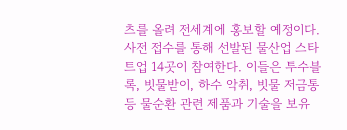츠를 올려 전세계에 홍보할 예정이다. 사전 접수를 통해 선발된 물산업 스타트업 14곳이 참여한다. 이들은 투수블록, 빗물받이, 하수 악취, 빗물 저금통 등 물순환 관련 제품과 기술을 보유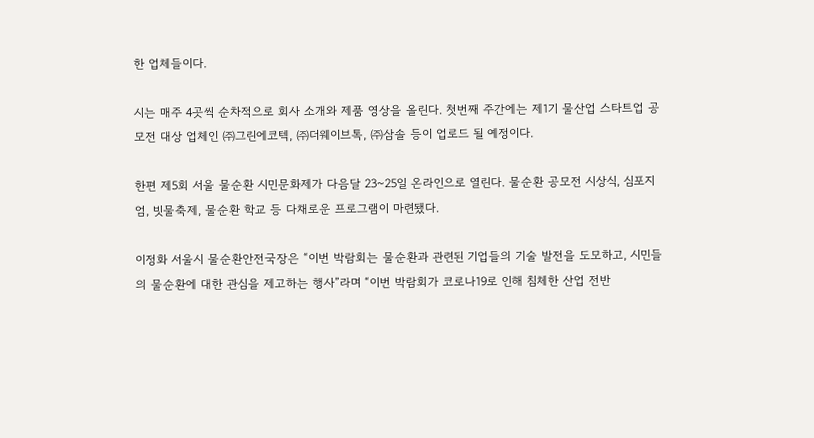한 업체들이다.

시는 매주 4곳씩 순차적으로 회사 소개와 제품 영상을 올린다. 첫번째 주간에는 제1기 물산업 스타트업 공모전 대상 업체인 ㈜그린에코텍, ㈜더웨이브톡, ㈜삼솔 등이 업로드 될 예정이다.

한편 제5회 서울 물순환 시민문화제가 다음달 23~25일 온라인으로 열린다. 물순환 공모전 시상식, 심포지엄, 빗물축제, 물순환 학교 등 다채로운 프로그램이 마련됐다.

이정화 서울시 물순환안전국장은 “이번 박람회는 물순환과 관련된 기업들의 기술 발전을 도모하고, 시민들의 물순환에 대한 관심을 제고하는 행사”라며 “이번 박람회가 코로나19로 인해 침체한 산업 전반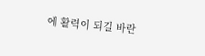에 활력이 되길 바란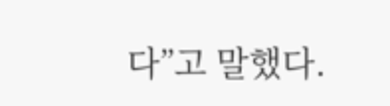다”고 말했다.